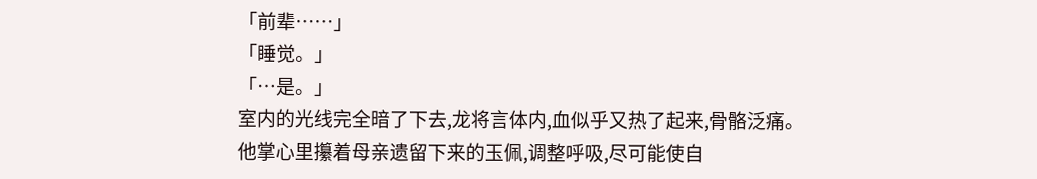「前辈……」
「睡觉。」
「…是。」
室内的光线完全暗了下去,龙将言体内,血似乎又热了起来,骨骼泛痛。
他掌心里攥着母亲遗留下来的玉佩,调整呼吸,尽可能使自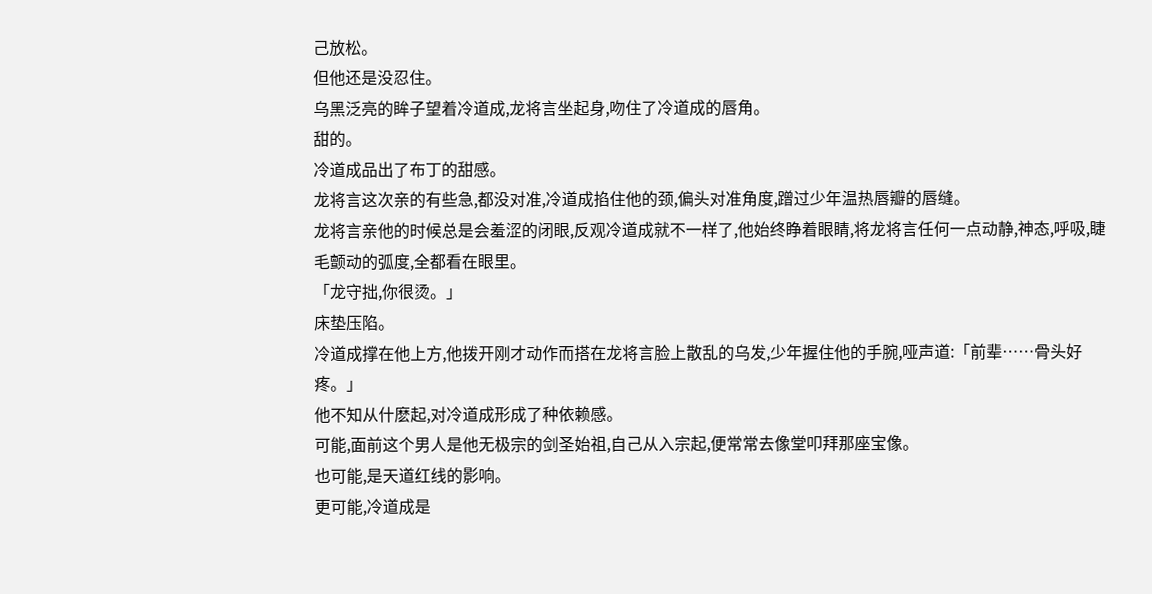己放松。
但他还是没忍住。
乌黑泛亮的眸子望着冷道成,龙将言坐起身,吻住了冷道成的唇角。
甜的。
冷道成品出了布丁的甜感。
龙将言这次亲的有些急,都没对准,冷道成掐住他的颈,偏头对准角度,蹭过少年温热唇瓣的唇缝。
龙将言亲他的时候总是会羞涩的闭眼,反观冷道成就不一样了,他始终睁着眼睛,将龙将言任何一点动静,神态,呼吸,睫毛颤动的弧度,全都看在眼里。
「龙守拙,你很烫。」
床垫压陷。
冷道成撑在他上方,他拨开刚才动作而搭在龙将言脸上散乱的乌发,少年握住他的手腕,哑声道:「前辈……骨头好疼。」
他不知从什麽起,对冷道成形成了种依赖感。
可能,面前这个男人是他无极宗的剑圣始祖,自己从入宗起,便常常去像堂叩拜那座宝像。
也可能,是天道红线的影响。
更可能,冷道成是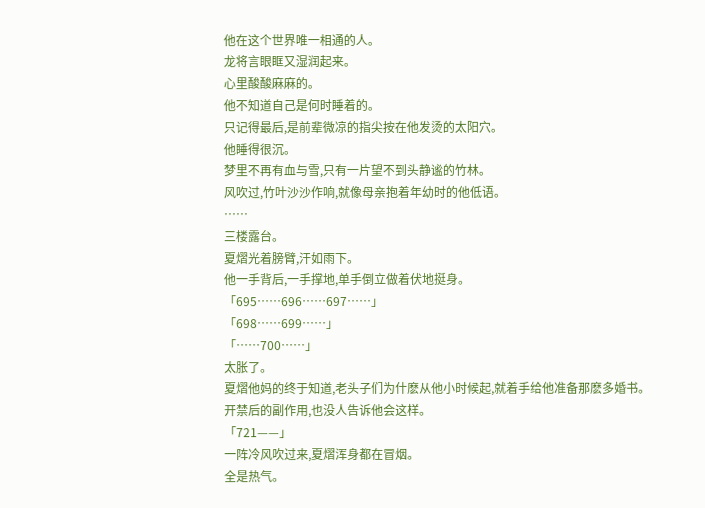他在这个世界唯一相通的人。
龙将言眼眶又湿润起来。
心里酸酸麻麻的。
他不知道自己是何时睡着的。
只记得最后,是前辈微凉的指尖按在他发烫的太阳穴。
他睡得很沉。
梦里不再有血与雪,只有一片望不到头静谧的竹林。
风吹过,竹叶沙沙作响,就像母亲抱着年幼时的他低语。
……
三楼露台。
夏熠光着膀臂,汗如雨下。
他一手背后,一手撑地,单手倒立做着伏地挺身。
「695……696……697……」
「698……699……」
「……700……」
太胀了。
夏熠他妈的终于知道,老头子们为什麽从他小时候起,就着手给他准备那麽多婚书。
开禁后的副作用,也没人告诉他会这样。
「721——」
一阵冷风吹过来,夏熠浑身都在冒烟。
全是热气。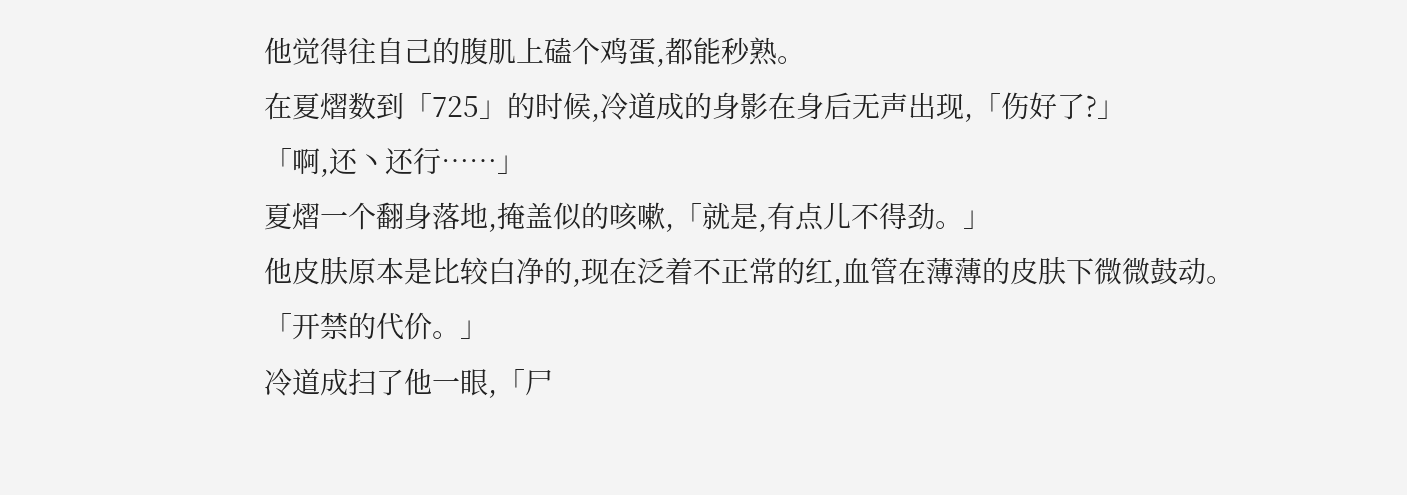他觉得往自己的腹肌上磕个鸡蛋,都能秒熟。
在夏熠数到「725」的时候,冷道成的身影在身后无声出现,「伤好了?」
「啊,还丶还行……」
夏熠一个翻身落地,掩盖似的咳嗽,「就是,有点儿不得劲。」
他皮肤原本是比较白净的,现在泛着不正常的红,血管在薄薄的皮肤下微微鼓动。
「开禁的代价。」
冷道成扫了他一眼,「尸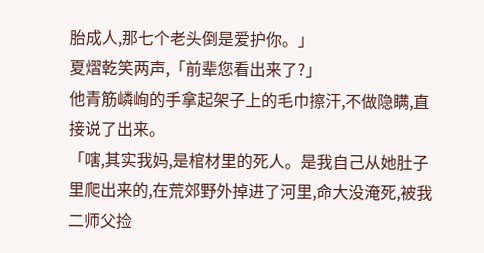胎成人,那七个老头倒是爱护你。」
夏熠乾笑两声,「前辈您看出来了?」
他青筋嶙峋的手拿起架子上的毛巾擦汗,不做隐瞒,直接说了出来。
「嗐,其实我妈,是棺材里的死人。是我自己从她肚子里爬出来的,在荒郊野外掉进了河里,命大没淹死,被我二师父捡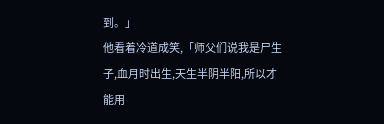到。」
他看着冷道成笑,「师父们说我是尸生子,血月时出生,天生半阴半阳,所以才能用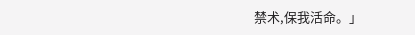禁术,保我活命。」